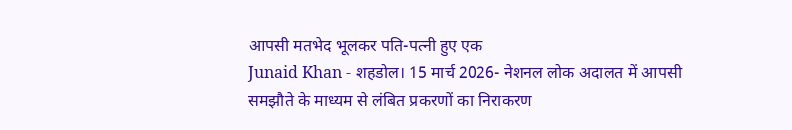आपसी मतभेद भूलकर पति-पत्नी हुए एक
Junaid Khan - शहडोल। 15 मार्च 2026- नेशनल लोक अदालत में आपसी समझौते के माध्यम से लंबित प्रकरणों का निराकरण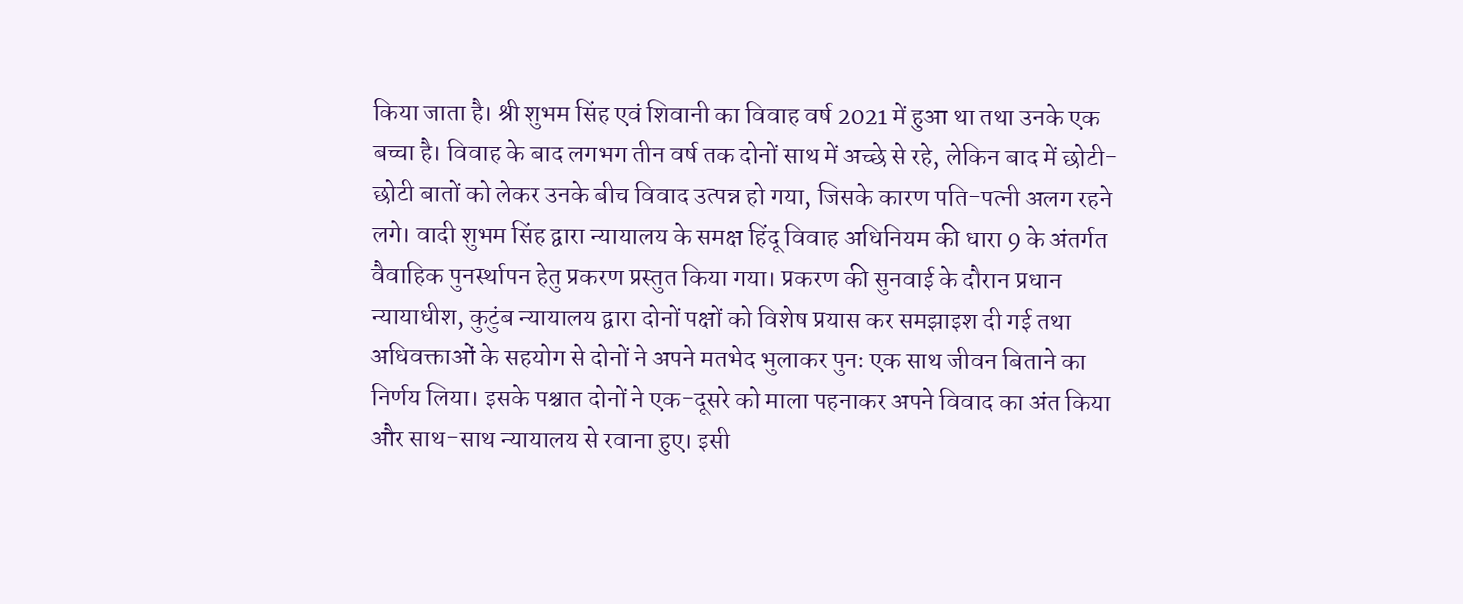किया जाता है। श्री शुभम सिंह एवं शिवानी का विवाह वर्ष 2021 में हुआ था तथा उनके एक बच्चा है। विवाह के बाद लगभग तीन वर्ष तक दोनों साथ में अच्छे से रहे, लेकिन बाद में छोटी-छोटी बातों को लेकर उनके बीच विवाद उत्पन्न हो गया, जिसके कारण पति-पत्नी अलग रहने लगे। वादी शुभम सिंह द्वारा न्यायालय के समक्ष हिंदू विवाह अधिनियम की धारा 9 के अंतर्गत वैवाहिक पुनर्स्थापन हेतु प्रकरण प्रस्तुत किया गया। प्रकरण की सुनवाई के दौरान प्रधान न्यायाधीश, कुटुंब न्यायालय द्वारा दोनों पक्षों को विशेष प्रयास कर समझाइश दी गई तथा अधिवक्ताओं के सहयोग से दोनों ने अपने मतभेद भुलाकर पुनः एक साथ जीवन बिताने का निर्णय लिया। इसके पश्चात दोनों ने एक-दूसरे को माला पहनाकर अपने विवाद का अंत किया और साथ-साथ न्यायालय से रवाना हुए। इसी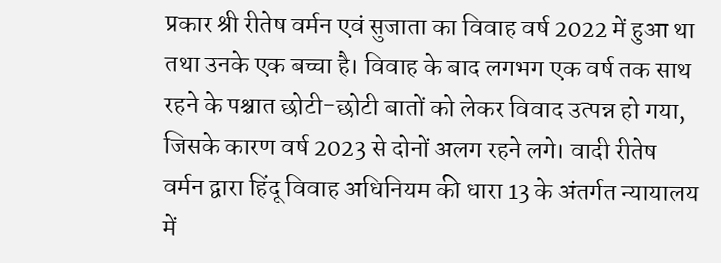प्रकार श्री रीतेष वर्मन एवं सुजाता का विवाह वर्ष 2022 में हुआ था तथा उनके एक बच्चा है। विवाह के बाद लगभग एक वर्ष तक साथ रहने के पश्चात छोटी-छोटी बातों को लेकर विवाद उत्पन्न हो गया, जिसके कारण वर्ष 2023 से दोनों अलग रहने लगे। वादी रीतेष वर्मन द्वारा हिंदू विवाह अधिनियम की धारा 13 के अंतर्गत न्यायालय में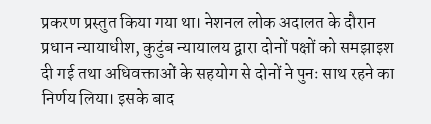प्रकरण प्रस्तुत किया गया था। नेशनल लोक अदालत के दौरान प्रधान न्यायाधीश, कुटुंब न्यायालय द्वारा दोनों पक्षों को समझाइश दी गई तथा अधिवक्ताओं के सहयोग से दोनों ने पुनः साथ रहने का निर्णय लिया। इसके बाद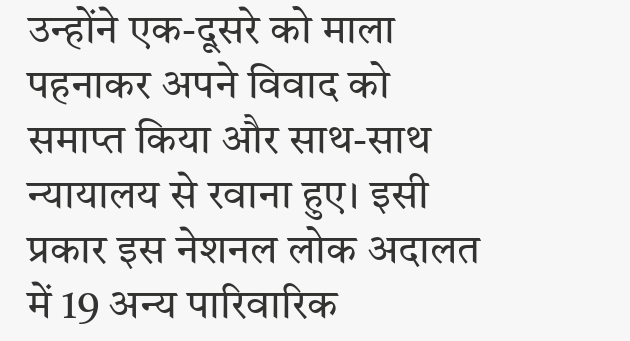उन्होंने एक-दूसरे को माला पहनाकर अपने विवाद को समाप्त किया और साथ-साथ न्यायालय से रवाना हुए। इसी प्रकार इस नेशनल लोक अदालत में 19 अन्य पारिवारिक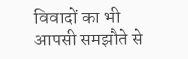विवादों का भी आपसी समझौते से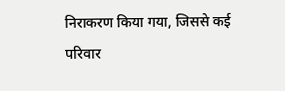निराकरण किया गया, जिससे कई परिवार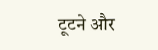टूटने और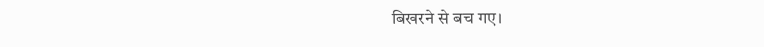बिखरने से बच गए।